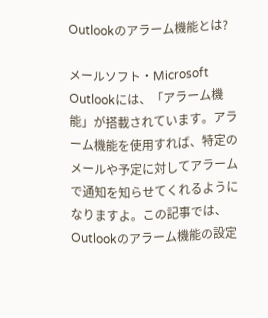Outlookのアラーム機能とは?

メールソフト・Microsoft Outlookには、「アラーム機能」が搭載されています。アラーム機能を使用すれば、特定のメールや予定に対してアラームで通知を知らせてくれるようになりますよ。この記事では、Outlookのアラーム機能の設定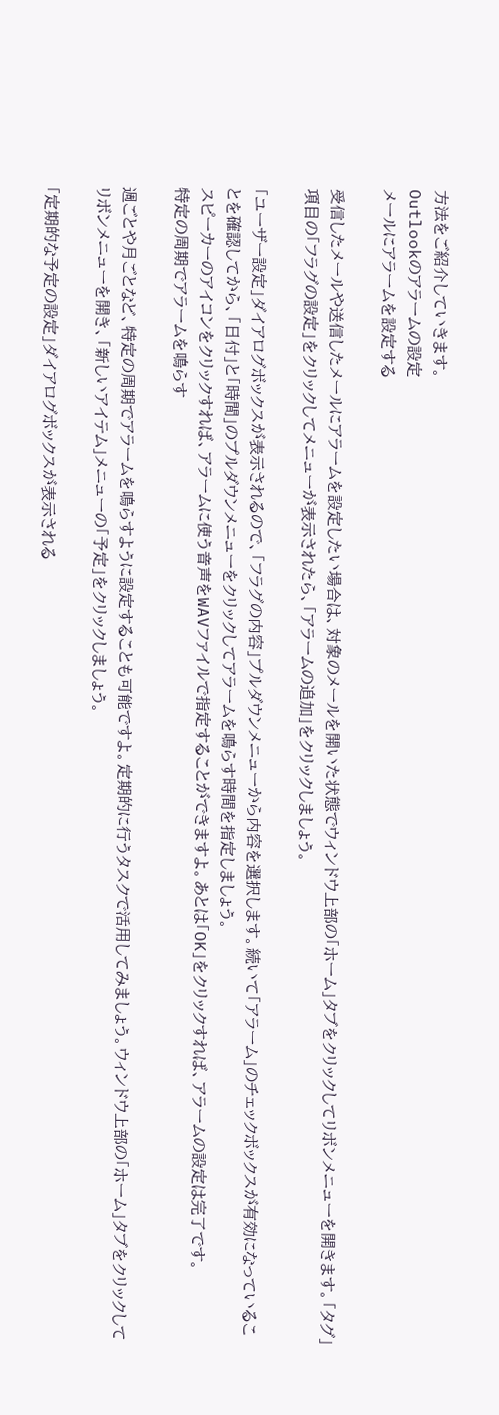方法をご紹介していきます。
Outlookのアラームの設定
メールにアラームを設定する

受信したメールや送信したメールにアラームを設定したい場合は、対象のメールを開いた状態でウィンドウ上部の「ホーム」タブをクリックしてリボンメニューを開きます。「タグ」項目の「フラグの設定」をクリックしてメニューが表示されたら、「アラームの追加」をクリックしましょう。

「ユーザー設定」ダイアログボックスが表示されるので、「フラグの内容」プルダウンメニューから内容を選択します。続いて「アラーム」のチェックボックスが有効になっていることを確認してから、「日付」と「時間」のプルダウンメニューをクリックしてアラームを鳴らす時間を指定しましょう。
スピーカーのアイコンをクリックすれば、アラームに使う音声をWAVファイルで指定することができますよ。あとは「OK」をクリックすれば、アラームの設定は完了です。
特定の周期でアラームを鳴らす

週ごとや月ごとなど、特定の周期でアラームを鳴らすように設定することも可能ですよ。定期的に行うタスクで活用してみましょう。ウィンドウ上部の「ホーム」タブをクリックしてリボンメニューを開き、「新しいアイテム」メニューの「予定」をクリックしましょう。

「定期的な予定の設定」ダイアログボックスが表示される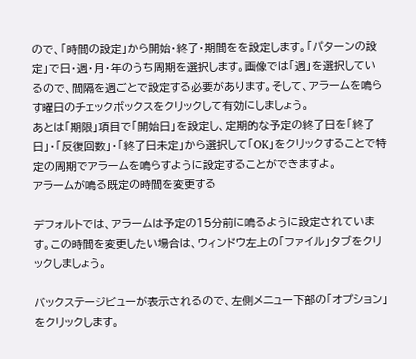ので、「時間の設定」から開始・終了・期間をを設定します。「パターンの設定」で日・週・月・年のうち周期を選択します。画像では「週」を選択しているので、間隔を週ごとで設定する必要があります。そして、アラームを鳴らす曜日のチェックボックスをクリックして有効にしましょう。
あとは「期限」項目で「開始日」を設定し、定期的な予定の終了日を「終了日」・「反復回数」・「終了日未定」から選択して「OK」をクリックすることで特定の周期でアラームを鳴らすように設定することができますよ。
アラームが鳴る既定の時間を変更する

デフォルトでは、アラームは予定の15分前に鳴るように設定されています。この時間を変更したい場合は、ウィンドウ左上の「ファイル」タブをクリックしましょう。

バックステージビューが表示されるので、左側メニュー下部の「オプション」をクリックします。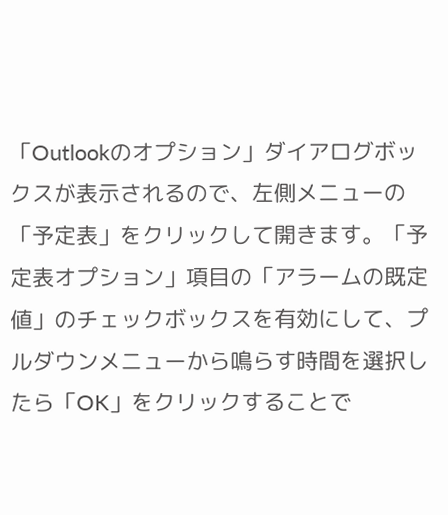「Outlookのオプション」ダイアログボックスが表示されるので、左側メニューの「予定表」をクリックして開きます。「予定表オプション」項目の「アラームの既定値」のチェックボックスを有効にして、プルダウンメニューから鳴らす時間を選択したら「OK」をクリックすることで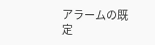アラームの既定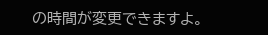の時間が変更できますよ。